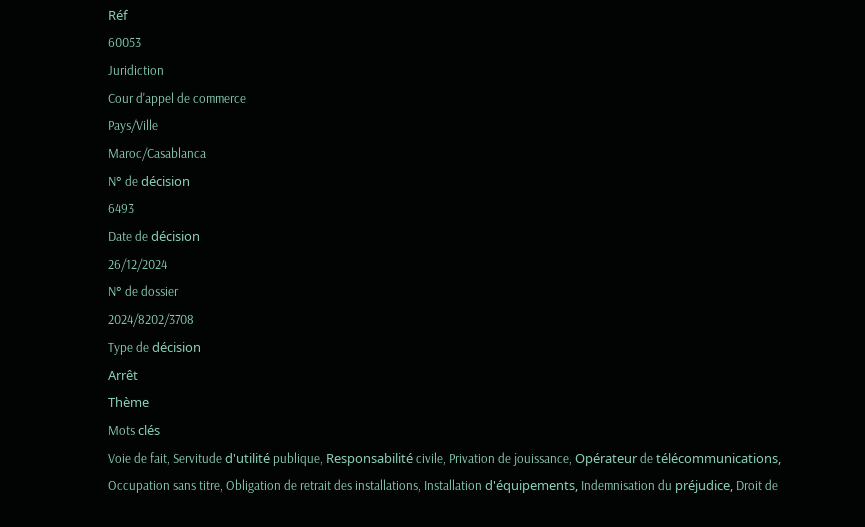Réf
60053
Juridiction
Cour d'appel de commerce
Pays/Ville
Maroc/Casablanca
N° de décision
6493
Date de décision
26/12/2024
N° de dossier
2024/8202/3708
Type de décision
Arrêt
Thème
Mots clés
Voie de fait, Servitude d'utilité publique, Responsabilité civile, Privation de jouissance, Opérateur de télécommunications, Occupation sans titre, Obligation de retrait des installations, Installation d'équipements, Indemnisation du préjudice, Droit de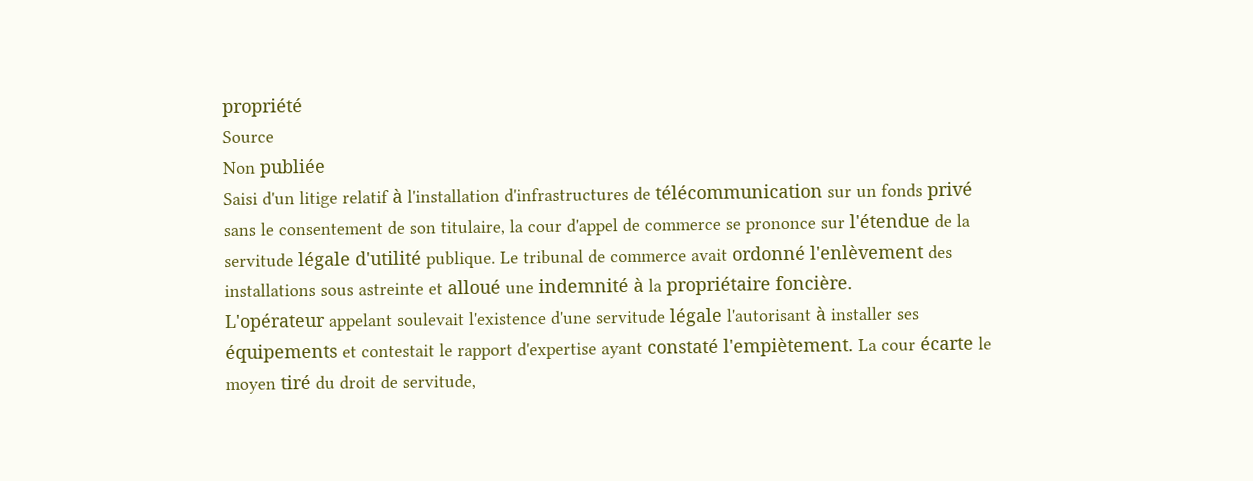propriété
Source
Non publiée
Saisi d'un litige relatif à l'installation d'infrastructures de télécommunication sur un fonds privé sans le consentement de son titulaire, la cour d'appel de commerce se prononce sur l'étendue de la servitude légale d'utilité publique. Le tribunal de commerce avait ordonné l'enlèvement des installations sous astreinte et alloué une indemnité à la propriétaire foncière.
L'opérateur appelant soulevait l'existence d'une servitude légale l'autorisant à installer ses équipements et contestait le rapport d'expertise ayant constaté l'empiètement. La cour écarte le moyen tiré du droit de servitude,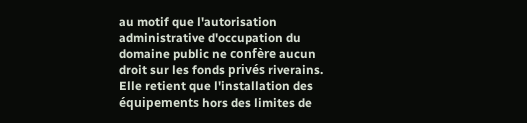au motif que l'autorisation administrative d'occupation du domaine public ne confère aucun droit sur les fonds privés riverains.
Elle retient que l'installation des équipements hors des limites de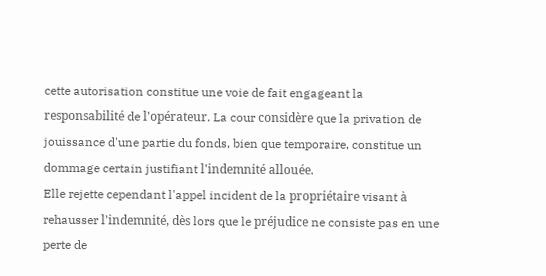cette autorisation constitue une voie de fait engageant la responsabilité de l'opérateur. La cour considère que la privation de jouissance d'une partie du fonds, bien que temporaire, constitue un dommage certain justifiant l'indemnité allouée.
Elle rejette cependant l'appel incident de la propriétaire visant à rehausser l'indemnité, dès lors que le préjudice ne consiste pas en une perte de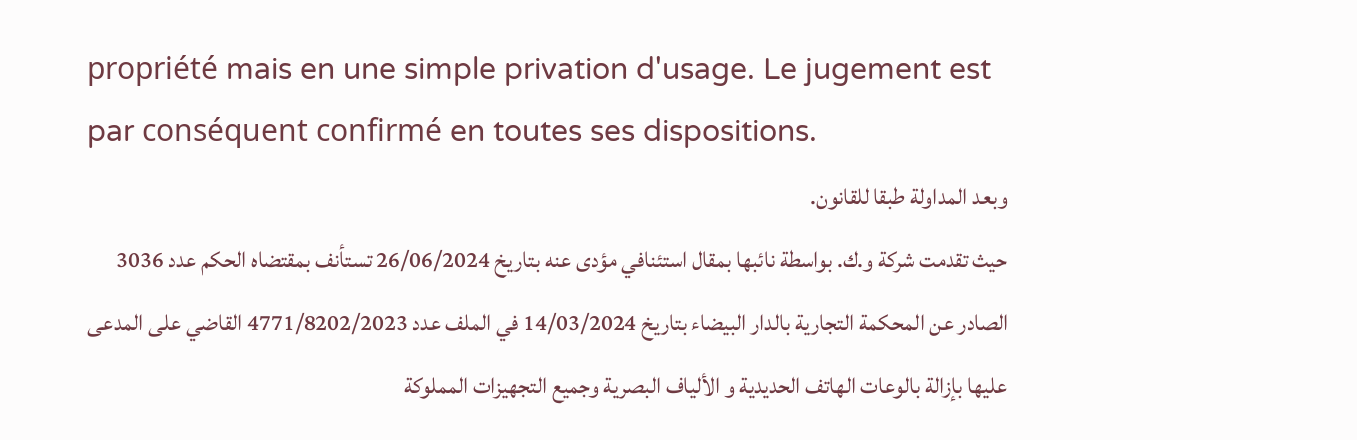propriété mais en une simple privation d'usage. Le jugement est par conséquent confirmé en toutes ses dispositions.
وبعد المداولة طبقا للقانون.
حيث تقدمت شركة و.ك. بواسطة نائبها بمقال استئنافي مؤدى عنه بتاريخ 26/06/2024 تستأنف بمقتضاه الحكم عدد 3036 الصادر عن المحكمة التجارية بالدار البيضاء بتاريخ 14/03/2024 في الملف عدد 4771/8202/2023 القاضي على المدعى عليها بإزالة بالوعات الهاتف الحديدية و الألياف البصرية وجميع التجهيزات المملوكة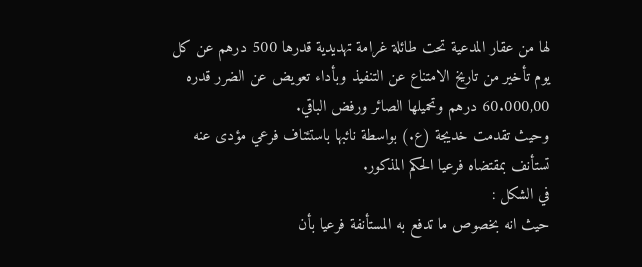لها من عقار المدعية تحت طائلة غرامة تهديدية قدرها 500 درهم عن كل يوم تأخير من تاريخ الامتناع عن التنفيذ وبأداء تعويض عن الضرر قدره 60.000,00 درهم وتحميلها الصائر ورفض الباقي.
وحيث تقدمت خديجة (ع.) بواسطة نائبها باستئناف فرعي مؤدى عنه تستأنف بمقتضاه فرعيا الحكم المذكور.
في الشكل :
حيث انه بخصوص ما تدفع به المستأنفة فرعيا بأن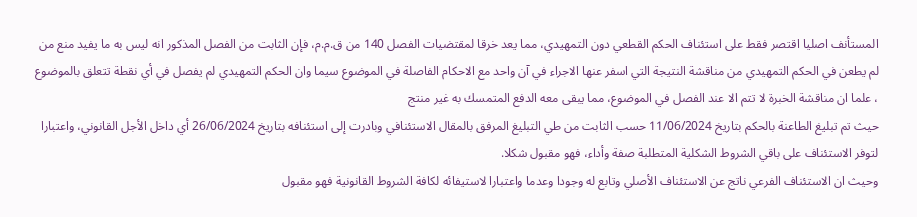المستأنف اصليا اقتصر فقط على استئناف الحكم القطعي دون التمهيدي، مما يعد خرقا لمقتضيات الفصل 140 من ق.م.م، فإن الثابت من الفصل المذكور انه ليس به ما يفيد منع من لم يطعن في الحكم التمهيدي من مناقشة النتيجة التي اسفر عنها الاجراء في آن واحد مع الاحكام الفاصلة في الموضوع سيما وان الحكم التمهيدي لم يفصل في أي نقطة تتعلق بالموضوع ، علما ان مناقشة الخبرة لا تتم الا عند الفصل في الموضوع، مما يبقى معه الدفع المتمسك به غير منتج
حيث تم تبليغ الطاعنة بالحكم بتاريخ 11/06/2024 حسب الثابت من طي التبليغ المرفق بالمقال الاستئنافي وبادرت إلى استئنافه بتاريخ 26/06/2024 أي داخل الأجل القانوني، واعتبارا لتوفر الاستئناف على باقي الشروط الشكلية المتطلبة صفة وأداء، فهو مقبول شكلا.
وحيث ان الاستئناف الفرعي ناتج عن الاستئناف الأصلي وتابع له وجودا وعدما واعتبارا لاستيفائه لكافة الشروط القانونية فهو مقبول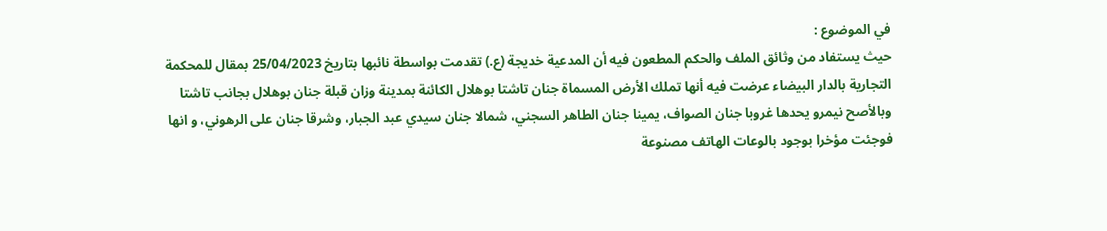في الموضوع :
حيث يستفاد من وثائق الملف والحكم المطعون فيه أن المدعية خديجة (ع.) تقدمت بواسطة نائبها بتاريخ 25/04/2023 بمقال للمحكمة التجارية بالدار البيضاء عرضت فيه أنها تملك الأرض المسماة جنان تاشتا بوهلال الكائنة بمدينة وزان قبلة جنان بوهلال بجانب تاشتا وبالأصح نيمرو يحدها غروبا جنان الصواف، يمينا جنان الطاهر السجني، شمالا جنان سيدي عبد الجبار، وشرقا جنان على الرهوني، و انها فوجئت مؤخرا بوجود بالوعات الهاتف مصنوعة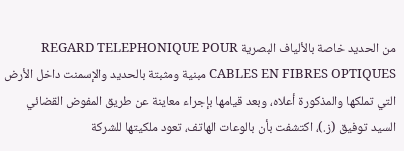من الحديد خاصة بالألياف البصرية REGARD TELEPHONIQUE POUR CABLES EN FIBRES OPTIQUES مبنية ومثبتة بالحديد والإسمنت داخل الأرض التي تملكها والمذكورة أعلاه، وبعد قيامها بإجراء معاينة عن طريق المفوض القضائي السيد توفيق (ز.)، اكتشفت بأن بالوعات الهاتف، تعود ملكيتها للشركة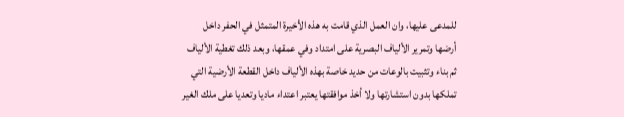للمدعى عليها، وان العمل الذي قامت به هذه الأخيرة المتمثل في الحفر داخل أرضها وتمرير الألياف البصرية على امتداد وفي عمقها، وبعد ذلك تغطية الألياف ثم بناء وتثبيت بالوعات من حديد خاصة بهذه الألياف داخل القطعة الأرضية التي تملكها بدون استشارتها ولا أخذ موافقتها يعتبر اعتداء ماديا وتعديا على ملك الغير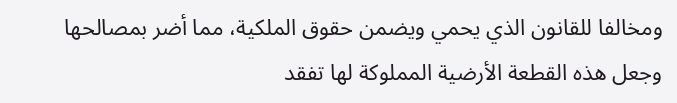ومخالفا للقانون الذي يحمي ويضمن حقوق الملكية، مما أضر بمصالحها وجعل هذه القطعة الأرضية المملوكة لها تفقد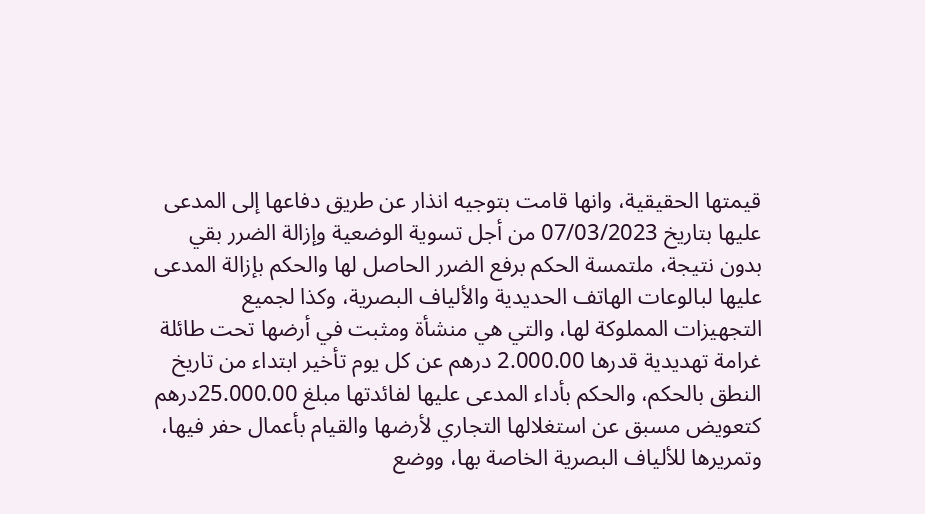قيمتها الحقيقية، وانها قامت بتوجيه انذار عن طريق دفاعها إلى المدعى عليها بتاريخ 07/03/2023 من أجل تسوية الوضعية وإزالة الضرر بقي بدون نتيجة، ملتمسة الحكم برفع الضرر الحاصل لها والحكم بإزالة المدعى عليها لبالوعات الهاتف الحديدية والألياف البصرية، وكذا لجميع التجهيزات المملوكة لها، والتي هي منشأة ومثبت في أرضها تحت طائلة غرامة تهديدية قدرها 2.000.00 درهم عن كل يوم تأخير ابتداء من تاريخ النطق بالحكم، والحكم بأداء المدعى عليها لفائدتها مبلغ 25.000.00درهم كتعويض مسبق عن استغلالها التجاري لأرضها والقيام بأعمال حفر فيها، وتمريرها للألياف البصرية الخاصة بها، ووضع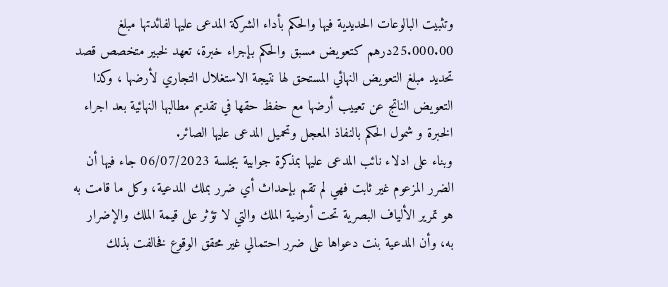وتثبيت البالوعات الحديدية فيها والحكم بأداء الشركة المدعى عليها لفائدتها مبلغ 25.000.00درهم كتعويض مسبق والحكم بإجراء خبرة، تعهد لخبير متخصص قصد تحديد مبلغ التعويض النهائي المستحق لها نتيجة الاستغلال التجاري لأرضها ، وكذا التعويض الناتج عن تعييب أرضها مع حفظ حقها في تقديم مطالبها النهائية بعد اجراء الخبرة و شمول الحكم بالنفاذ المعجل وتحميل المدعى عليها الصائر.
وبناء على ادلاء نائب المدعى عليها بمذكرة جوابية بجلسة 06/07/2023 جاء فيها أن الضرر المزعوم غير ثابت فهي لم تقم بإحداث أي ضرر بملك المدعية، وكل ما قامت به هو تمرير الألياف البصرية تحت أرضية الملك والتي لا تؤثر على قيمة الملك والإضرار به، وأن المدعية بنت دعواها على ضرر احتمالي غير محقق الوقوع فخالفت بذلك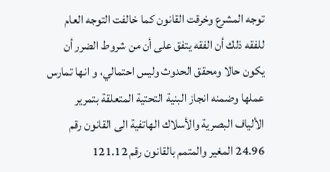توجه المشرع وخرقت القانون كما خالفت التوجه العام للفقه ذلك أن الفقه يتفق على أن من شروط الضرر أن يكون حالا ومحقق الحدوث وليس احتمالي، و انها تمارس عملها وضمنه انجاز البنية التحتية المتعلقة بتمرير الألياف البصرية والأسلاك الهاتفية الى القانون رقم 24.96 المغير والمتمم بالقانون رقم 121.12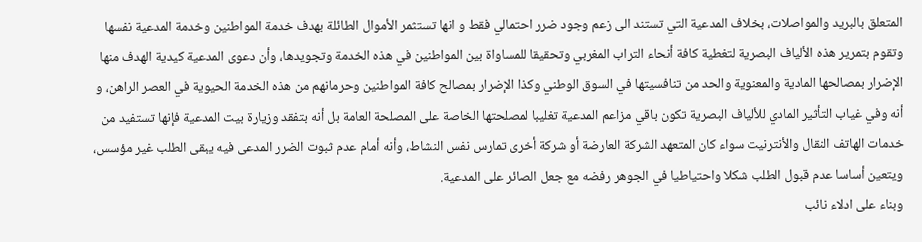المتعلق بالبريد والمواصلات، بخلاف المدعية التي تستند الى زعم وجود ضرر احتمالي فقط و انها تستثمر الأموال الطائلة بهدف خدمة المواطنين وخدمة المدعية نفسها وتقوم بتمرير هذه الألياف البصرية لتغطية كافة أنحاء التراب المغربي وتحقيقا للمساواة بين المواطنين في هذه الخدمة وتجويدها، وأن دعوى المدعية كيدية الهدف منها الإضرار بمصالحها المادية والمعنوية والحد من تنافسيتها في السوق الوطني وكذا الإضرار بمصالح كافة المواطنين وحرمانهم من هذه الخدمة الحيوية في العصر الراهن، و أنه وفي غياب التأثير المادي للألياف البصرية تكون باقي مزاعم المدعية تغليبا لمصلحتها الخاصة على المصلحة العامة بل أنه بتفقد وزيارة بيت المدعية فإنها تستفيد من خدمات الهاتف النقال والأنترنيت سواء كان المتعهد الشركة العارضة أو شركة أخرى تمارس نفس النشاط، وأنه أمام عدم ثبوت الضرر المدعى فيه يبقى الطلب غير مؤسس، ويتعين أساسا عدم قبول الطلب شكلا واحتياطيا في الجوهر رفضه مع جعل الصائر على المدعية.
وبناء على ادلاء نائب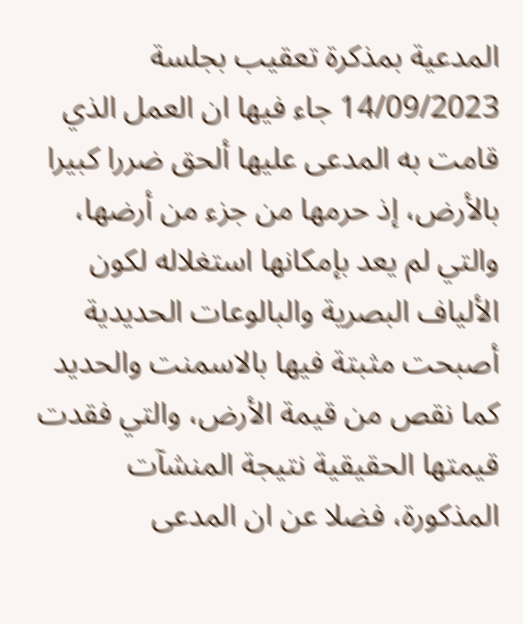المدعية بمذكرة تعقيب بجلسة 14/09/2023 جاء فيها ان العمل الذي قامت به المدعى عليها ألحق ضررا كبيرا بالأرض، إذ حرمها من جزء من أرضها، والتي لم يعد بإمكانها استغلاله لكون الألياف البصرية والبالوعات الحديدية أصبحت مثبتة فيها بالاسمنت والحديد كما نقص من قيمة الأرض، والتي فقدت قيمتها الحقيقية نتيجة المنشآت المذكورة، فضلا عن ان المدعى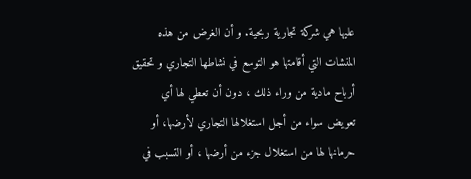عليها هي شركة تجارية ربحية. و أن الغرض من هذه المنشات التي أقامتها هو التوسع في نشاطها التجاري و تحقيق أرباح مادية من وراء ذلك ، دون أن تعطي لها أي تعويض سواء من أجل استغلالها التجاري لأرضها، أو حرمانها لها من استغلال جزء من أرضها ، أو التسبب في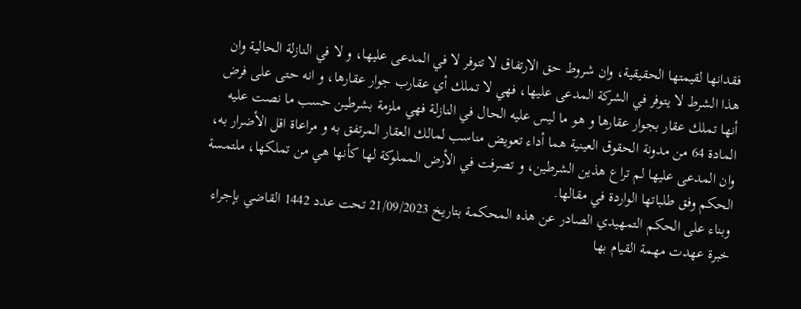فقدانها لقيمتها الحقيقية، وان شروط حق الارتفاق لا تتوفر لا في المدعى عليها، و لا في النازلة الحالية وان هذا الشرط لا يتوفر في الشركة المدعى عليها، فهي لا تملك أي عقارب جوار عقارها، و انه حتى على فرض أنها تملك عقار بجوار عقارها و هو ما ليس عليه الحال في النازلة فهي ملزمة بشرطين حسب ما نصت عليه المادة 64 من مدونة الحقوق العينية هما أداء تعويض مناسب لمالك العقار المرتفق به و مراعاة اقل الأضرار به، وان المدعى عليها لم تراع هذين الشرطين، و تصرفت في الأرض المملوكة لها كأنها هي من تملكها، ملتمسة الحكم وفق طلباتها الواردة في مقالها.
وبناء على الحكم التمهيدي الصادر عن هذه المحكمة بتاريخ 21/09/2023 تحت عدد 1442 القاضي بإجراء خبرة عهدت مهمة القيام بها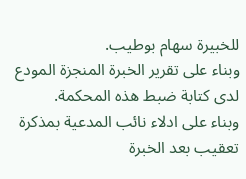للخبيرة سهام بوطيب.
وبناء على تقرير الخبرة المنجزة المودع لدى كتابة ضبط هذه المحكمة.
وبناء على ادلاء نائب المدعية بمذكرة تعقيب بعد الخبرة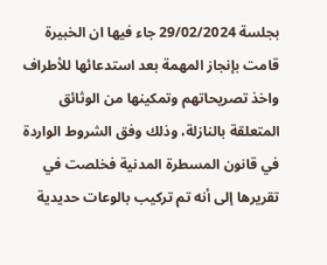بجلسة 29/02/2024 جاء فيها ان الخبيرة قامت بإنجاز المهمة بعد استدعائها للأطراف واخذ تصريحاتهم وتمكينها من الوثائق المتعلقة بالنازلة، وذلك وفق الشروط الواردة في قانون المسطرة المدنية فخلصت في تقريرها إلى أنه تم تركيب بالوعات حديدية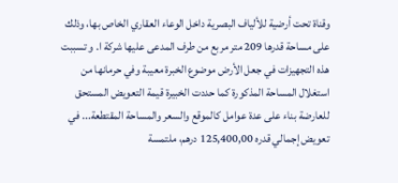وقناة تحت أرضية للألياف البصرية داخل الوعاء العقاري الخاص بها، وذلك على مساحة قدرها 209 متر مربع من طرف المدعى عليها شركة ا. و تسببت هذه التجهيزات في جعل الأرض موضوع الخبرة معيبة وفي حرمانها من استغلال المساحة المذكورة كما حددت الخبيرة قيمة التعويض المستحق للعارضة بناء على عدة عوامل كالموقع والسعر والمساحة المقتطعة... في تعويض إجمالي قدره 125,400,00 درهم، ملتمسة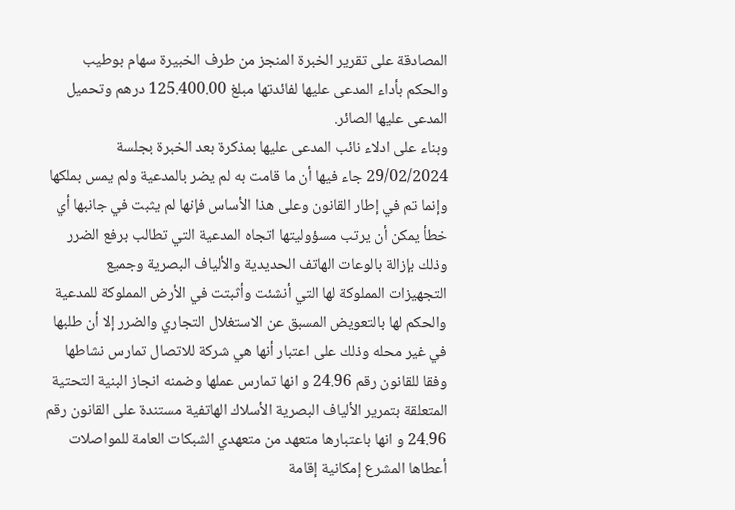المصادقة على تقرير الخبرة المنجز من طرف الخبيرة سهام بوطيب والحكم بأداء المدعى عليها لفائدتها مبلغ 125.400.00 درهم وتحميل المدعى عليها الصائر.
وبناء على ادلاء نائب المدعى عليها بمذكرة بعد الخبرة بجلسة 29/02/2024 جاء فيها أن ما قامت به لم يضر بالمدعية ولم يمس بملكها وإنما تم في إطار القانون وعلى هذا الأساس فإنها لم يثبت في جانبها أي خطأ يمكن أن يرتب مسؤوليتها اتجاه المدعية التي تطالب برفع الضرر وذلك بإزالة بالوعات الهاتف الحديدية والألياف البصرية وجميع التجهيزات المملوكة لها التي أنشئت وأثبتت في الأرض المملوكة للمدعية والحكم لها بالتعويض المسبق عن الاستغلال التجاري والضرر إلا أن طلبها في غير محله وذلك على اعتبار أنها هي شركة للاتصال تمارس نشاطها وفقا للقانون رقم 24.96 و انها تمارس عملها وضمنه انجاز البنية التحتية المتعلقة بتمرير الألياف البصرية الأسلاك الهاتفية مستندة على القانون رقم 24.96 و انها باعتبارها متعهد من متعهدي الشبكات العامة للمواصلات أعطاها المشرع إمكانية إقامة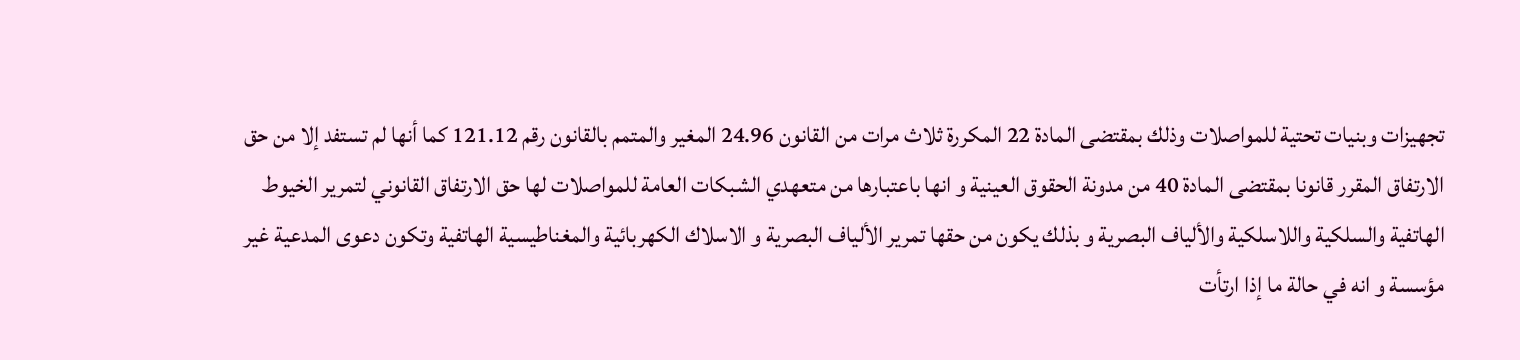تجهيزات وبنيات تحتية للمواصلات وذلك بمقتضى المادة 22 المكررة ثلاث مرات من القانون 24.96 المغير والمتمم بالقانون رقم 121.12 كما أنها لم تستفد إلا من حق الارتفاق المقرر قانونا بمقتضى المادة 40 من مدونة الحقوق العينية و انها باعتبارها من متعهدي الشبكات العامة للمواصلات لها حق الارتفاق القانوني لتمرير الخيوط الهاتفية والسلكية واللاسلكية والألياف البصرية و بذلك يكون من حقها تمرير الألياف البصرية و الاسلاك الكهربائية والمغناطيسية الهاتفية وتكون دعوى المدعية غير مؤسسة و انه في حالة ما إذا ارتأت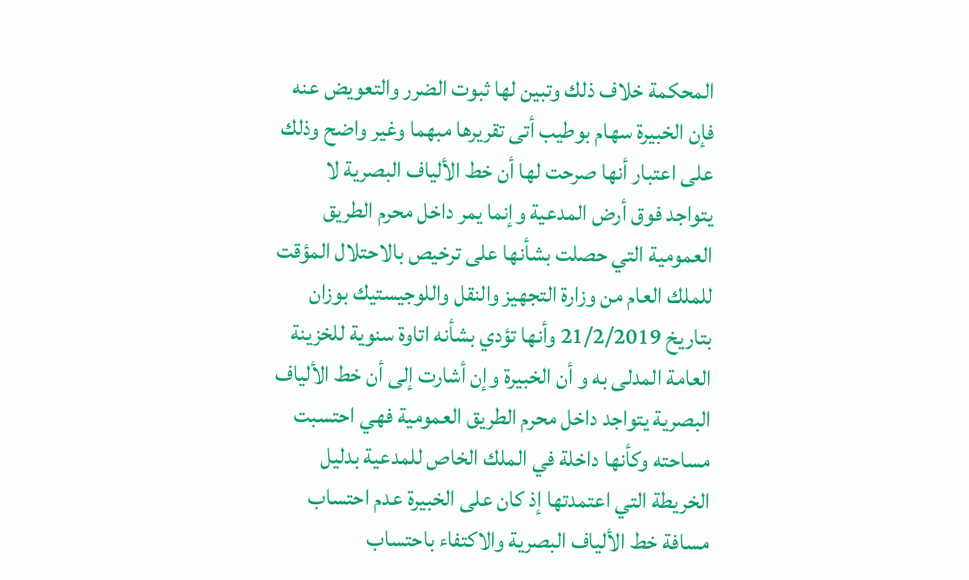المحكمة خلاف ذلك وتبين لها ثبوت الضرر والتعويض عنه فإن الخبيرة سهام بوطيب أتى تقريرها مبهما وغير واضح وذلك على اعتبار أنها صرحت لها أن خط الألياف البصرية لا يتواجد فوق أرض المدعية وإنما يمر داخل محرم الطريق العمومية التي حصلت بشأنها على ترخيص بالاحتلال المؤقت للملك العام من وزارة التجهيز والنقل واللوجيستيك بوزان بتاريخ 21/2/2019 وأنها تؤدي بشأنه اتاوة سنوية للخزينة العامة المدلى به و أن الخبيرة وإن أشارت إلى أن خط الألياف البصرية يتواجد داخل محرم الطريق العمومية فهي احتسبت مساحته وكأنها داخلة في الملك الخاص للمدعية بدليل الخريطة التي اعتمدتها إذ كان على الخبيرة عدم احتساب مسافة خط الألياف البصرية والاكتفاء باحتساب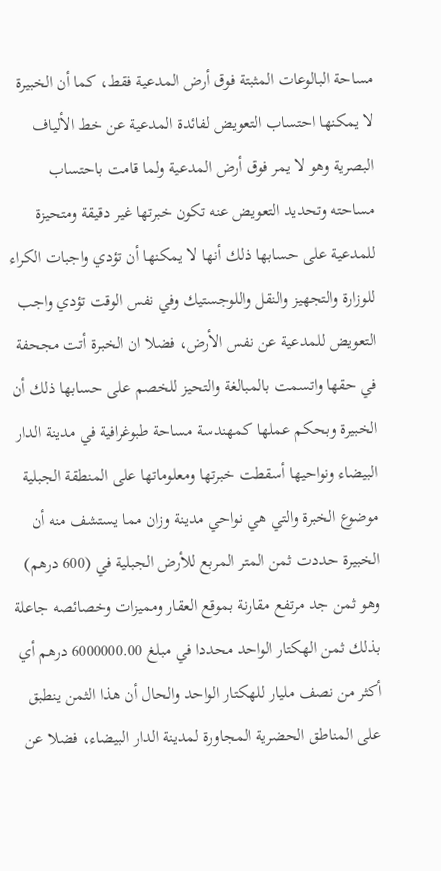مساحة البالوعات المثبتة فوق أرض المدعية فقط، كما أن الخبيرة لا يمكنها احتساب التعويض لفائدة المدعية عن خط الألياف البصرية وهو لا يمر فوق أرض المدعية ولما قامت باحتساب مساحته وتحديد التعويض عنه تكون خبرتها غير دقيقة ومتحيزة للمدعية على حسابها ذلك أنها لا يمكنها أن تؤدي واجبات الكراء للوزارة والتجهيز والنقل واللوجستيك وفي نفس الوقت تؤدي واجب التعويض للمدعية عن نفس الأرض، فضلا ان الخبرة أتت مجحفة في حقها واتسمت بالمبالغة والتحيز للخصم على حسابها ذلك أن الخبيرة وبحكم عملها كمهندسة مساحة طبوغرافية في مدينة الدار البيضاء ونواحيها أسقطت خبرتها ومعلوماتها على المنطقة الجبلية موضوع الخبرة والتي هي نواحي مدينة وزان مما يستشف منه أن الخبيرة حددت ثمن المتر المربع للأرض الجبلية في (600 درهم) وهو ثمن جد مرتفع مقارنة بموقع العقار ومميزات وخصائصه جاعلة بذلك ثمن الهكتار الواحد محددا في مبلغ 6000000.00 درهم أي أكثر من نصف مليار للهكتار الواحد والحال أن هذا الثمن ينطبق على المناطق الحضرية المجاورة لمدينة الدار البيضاء، فضلا عن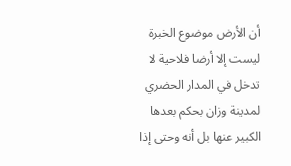أن الأرض موضوع الخبرة ليست إلا أرضا فلاحية لا تدخل في المدار الحضري لمدينة وزان بحكم بعدها الكبير عنها بل أنه وحتى إذا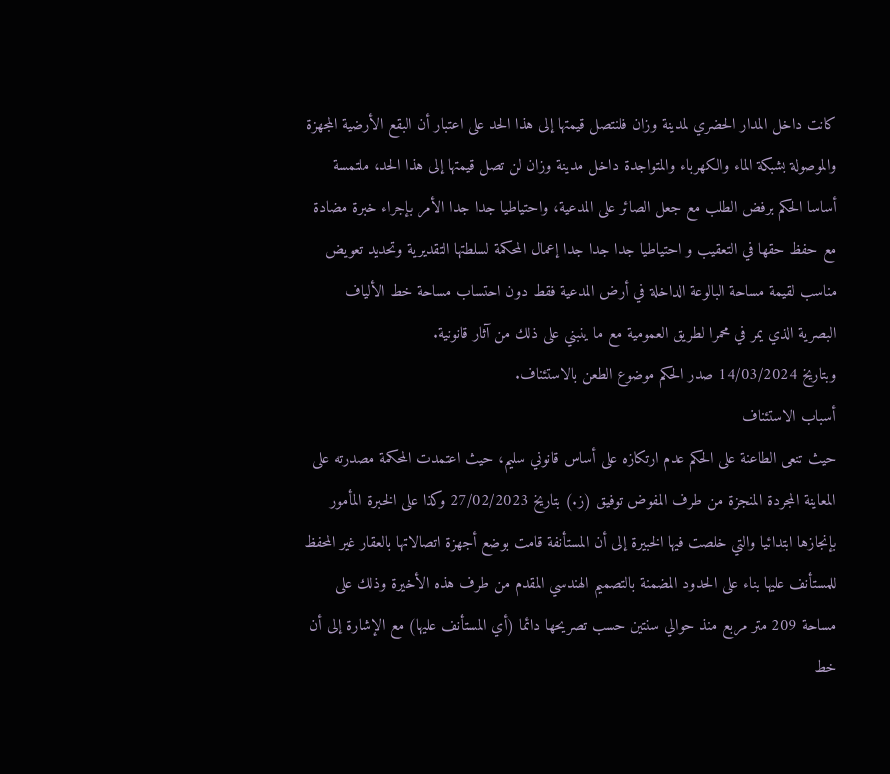كانت داخل المدار الحضري لمدينة وزان فلنتصل قيمتها إلى هذا الحد على اعتبار أن البقع الأرضية المجهزة والموصولة بشبكة الماء والكهرباء والمتواجدة داخل مدينة وزان لن تصل قيمتها إلى هذا الحد، ملتمسة أساسا الحكم برفض الطلب مع جعل الصائر على المدعية، واحتياطيا جدا جدا الأمر بإجراء خبرة مضادة مع حفظ حقها في التعقيب و احتياطيا جدا جدا جدا إعمال المحكمة لسلطتها التقديرية وتحديد تعويض مناسب لقيمة مساحة البالوعة الداخلة في أرض المدعية فقط دون احتساب مساحة خط الألياف البصرية الذي يمر في محمرا لطريق العمومية مع ما ينبني على ذلك من آثار قانونية.
وبتاريخ 14/03/2024 صدر الحكم موضوع الطعن بالاستئناف.
أسباب الاستئناف
حيث تنعى الطاعنة على الحكم عدم ارتكازه على أساس قانوني سليم، حيث اعتمدت المحكمة مصدرته على المعاينة المجردة المنجزة من طرف المفوض توفيق (ز.) بتاريخ 27/02/2023 وكذا على الخبرة المأمور بإنجازها ابتدائيا والتي خلصت فيها الخبيرة إلى أن المستأنفة قامت بوضع أجهزة اتصالاتها بالعقار غير المحفظ للمستأنف عليها بناء على الحدود المضمنة بالتصميم الهندسي المقدم من طرف هذه الأخيرة وذلك على مساحة 209 متر مربع منذ حوالي سنتين حسب تصريحها دائما (أي المستأنف عليها) مع الإشارة إلى أن خط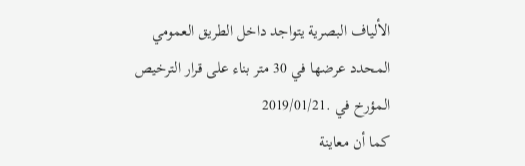الألياف البصرية يتواجد داخل الطريق العمومي المحدد عرضها في 30 متر بناء على قرار الترخيص المؤرخ في .2019/01/21
كما أن معاينة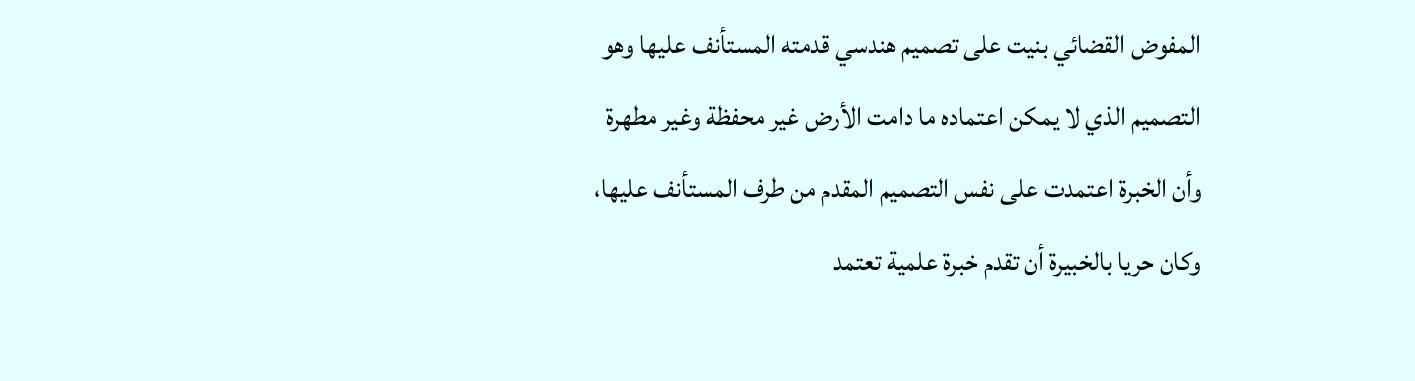المفوض القضائي بنيت على تصميم هندسي قدمته المستأنف عليها وهو التصميم الذي لا يمكن اعتماده ما دامت الأرض غير محفظة وغير مطهرة وأن الخبرة اعتمدت على نفس التصميم المقدم من طرف المستأنف عليها، وكان حريا بالخبيرة أن تقدم خبرة علمية تعتمد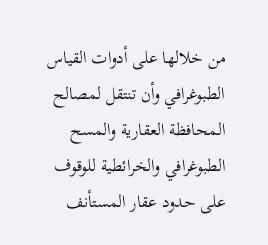من خلالها على أدوات القياس الطبوغرافي وأن تنتقل لمصالح المحافظة العقارية والمسح الطبوغرافي والخرائطية للوقوف على حدود عقار المستأنف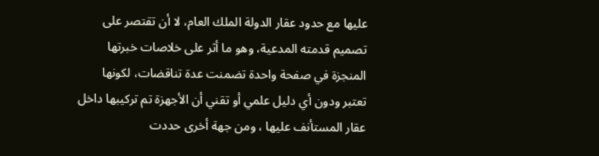عليها مع حدود عقار الدولة الملك العام، لا أن تقتصر على تصميم قدمته المدعية، وهو ما أثر على خلاصات خبرتها المنجزة في صفحة واحدة تضمنت عدة تناقضات، لكونها تعتبر ودون أي دليل علمي أو تقني أن الأجهزة تم تركيبها داخل عقار المستأنف عليها ، ومن جهة أخرى حددت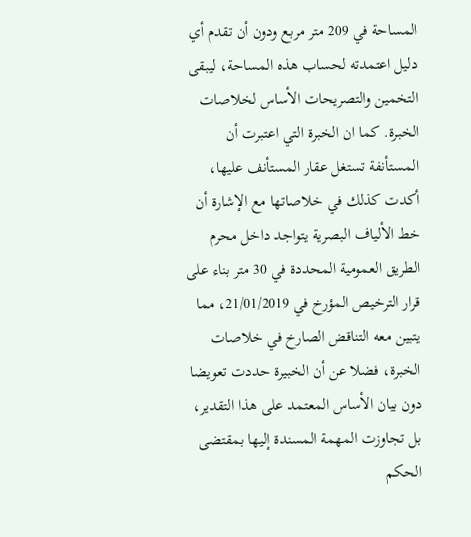المساحة في 209 متر مربع ودون أن تقدم أي دليل اعتمدته لحساب هذه المساحة، ليبقى التخمين والتصريحات الأساس لخلاصات الخبرة. كما ان الخبرة التي اعتبرت أن المستأنفة تستغل عقار المستأنف عليها، أكدت كذلك في خلاصاتها مع الإشارة أن خط الألياف البصرية يتواجد داخل محرم الطريق العمومية المحددة في 30 متر بناء على قرار الترخيص المؤرخ في 21/01/2019، مما يتبين معه التناقض الصارخ في خلاصات الخبرة، فضلا عن أن الخبيرة حددت تعويضا دون بيان الأساس المعتمد على هذا التقدير، بل تجاوزت المهمة المسندة إليها بمقتضى الحكم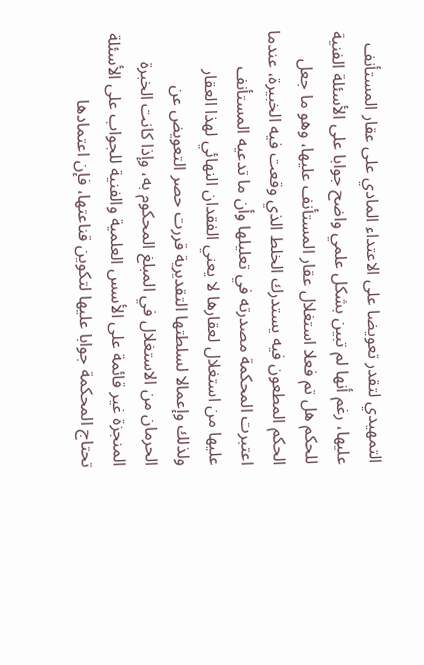التمهيدي لتقدر تعويضا على الاعتداء المادي على عقار المستأنف عليها، رغم أنها لم تبين بشكل علمي واضح جوابا على الأسئلة الفنية للحكم هل تم فعلا استغلال عقار المستأنف عليها، وهو ما جعل الحكم المطعون فيه يستدرك الخلط الذي وقعت فيه الخبيرة، عندما اعتبرت المحكمة مصدرته في تعليلها وأن ما تدعيه المستأنف عليها من استغلال لعقارها لا يعني الفقدان النهائي لهذا العقار ولذلك وإعمالا لسلطتها التقديرية قررت حصر التعويض عن الحرمان من الاستغلال في المبلغ المحكوم به، وإذا كانت الخبرة المنجزة غير قائمة على الأسس العلمية والفنية للجواب على الأسئلة تحتاج المحكمة جوابا عليها لتكوين قناعتها، فإن اعتمادها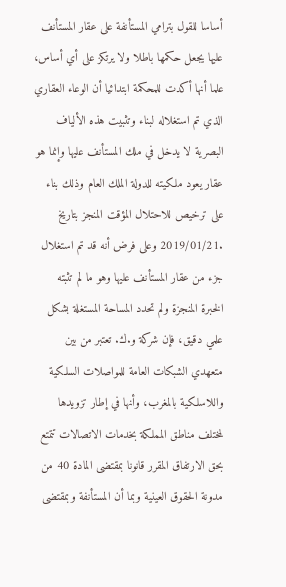أساسا للقول بترامي المستأنفة على عقار المستأنف عليها يجعل حكمها باطلا ولا يرتكز على أي أساس، علما أنها أكدت للمحكمة ابتدائيا أن الوعاء العقاري الذي تم استغلاله لبناء وتثبيت هذه الألياف البصرية لا يدخل في ملك المستأنف عليها وإنما هو عقار يعود ملكيته للدولة الملك العام وذلك بناء على ترخيص للاحتلال المؤقت المنجز بتاريخ .2019/01/21 وعلى فرض أنه قد تم استغلال جزء من عقار المستأنف عليها وهو ما لم تثبته الخبرة المنجزة ولم تحدد المساحة المستغلة بشكل علمي دقيق، فإن شركة و.ك. تعتبر من بين متعهدي الشبكات العامة للمواصلات السلكية واللاسلكية بالمغرب، وأنها في إطار تزويدها لمختلف مناطق المملكة بخدمات الاتصالات تتمتع بحق الارتفاق المقرر قانونا بمقتضى المادة 40 من مدونة الحقوق العينية وبما أن المستأنفة وبمقتضى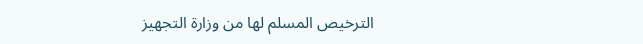الترخيص المسلم لها من وزارة التجهيز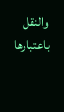والنقل باعتبارها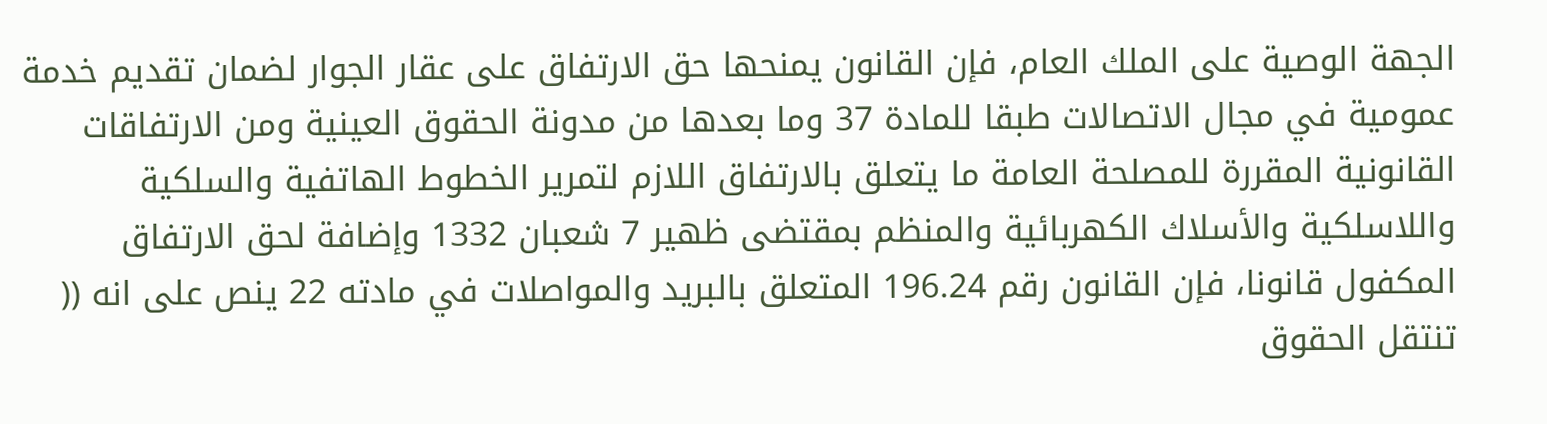الجهة الوصية على الملك العام، فإن القانون يمنحها حق الارتفاق على عقار الجوار لضمان تقديم خدمة عمومية في مجال الاتصالات طبقا للمادة 37 وما بعدها من مدونة الحقوق العينية ومن الارتفاقات القانونية المقررة للمصلحة العامة ما يتعلق بالارتفاق اللازم لتمرير الخطوط الهاتفية والسلكية واللاسلكية والأسلاك الكهربائية والمنظم بمقتضى ظهير 7 شعبان 1332 وإضافة لحق الارتفاق المكفول قانونا، فإن القانون رقم 196.24 المتعلق بالبريد والمواصلات في مادته 22 ينص على انه (( تنتقل الحقوق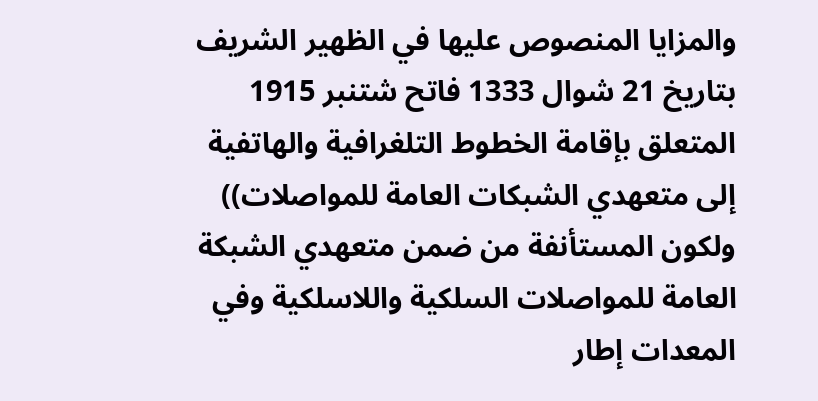والمزايا المنصوص عليها في الظهير الشريف بتاريخ 21 شوال 1333 فاتح شتنبر 1915 المتعلق بإقامة الخطوط التلغرافية والهاتفية إلى متعهدي الشبكات العامة للمواصلات)) ولكون المستأنفة من ضمن متعهدي الشبكة العامة للمواصلات السلكية واللاسلكية وفي المعدات إطار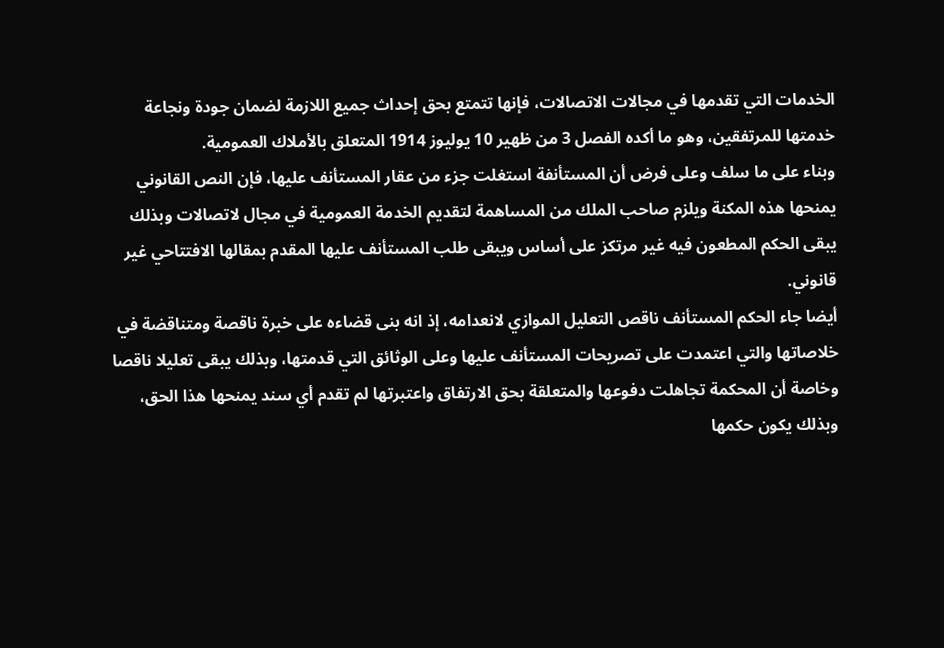الخدمات التي تقدمها في مجالات الاتصالات، فإنها تتمتع بحق إحداث جميع اللازمة لضمان جودة ونجاعة خدمتها للمرتفقين، وهو ما أكده الفصل 3 من ظهير 10 يوليوز 1914 المتعلق بالأملاك العمومية.
وبناء على ما سلف وعلى فرض أن المستأنفة استغلت جزء من عقار المستأنف عليها، فإن النص القانوني يمنحها هذه المكنة ويلزم صاحب الملك من المساهمة لتقديم الخدمة العمومية في مجال لاتصالات وبذلك يبقى الحكم المطعون فيه غير مرتكز على أساس ويبقى طلب المستأنف عليها المقدم بمقالها الافتتاحي غير قانوني.
أيضا جاء الحكم المستأنف ناقص التعليل الموازي لانعدامه، إذ انه بنى قضاءه على خبرة ناقصة ومتناقضة في خلاصاتها والتي اعتمدت على تصريحات المستأنف عليها وعلى الوثائق التي قدمتها، وبذلك يبقى تعليلا ناقصا وخاصة أن المحكمة تجاهلت دفوعها والمتعلقة بحق الارتفاق واعتبرتها لم تقدم أي سند يمنحها هذا الحق، وبذلك يكون حكمها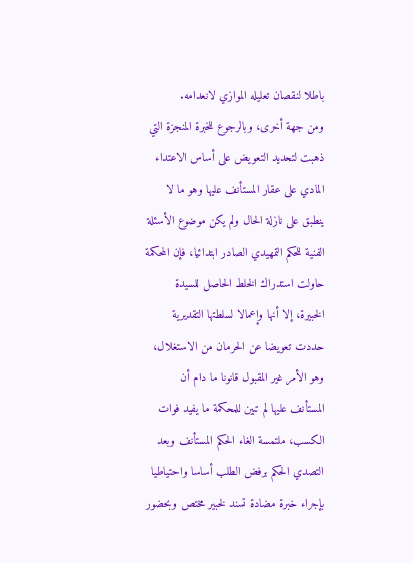باطلا لنقصان تعليله الموازي لانعدامه.
ومن جهة أخرى، وبالرجوع للخبرة المنجزة التي ذهبت لتحديد التعويض على أساس الاعتداء المادي على عقار المستأنف عليها وهو ما لا ينطبق على نازلة الحال ولم يكن موضوع الأسئلة الفنية للحكم التمهيدي الصادر ابتدائيا، فإن المحكمة حاولت استدراك الخلط الحاصل للسيدة الخبيرة، إلا أنها وإعمالا لسلطتها التقديرية حددت تعويضا عن الحرمان من الاستغلال، وهو الأمر غير المقبول قانونا ما دام أن المستأنف عليها لم تبين للمحكمة ما يفيد فوات الكسب، ملتمسة الغاء الحكم المستأنف وبعد التصدي الحكم برفض الطلب أساسا واحتياطيا بإجراء خبرة مضادة تسند لخبير مختص وبحضور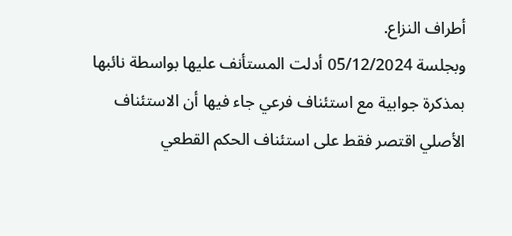أطراف النزاع.
وبجلسة 05/12/2024 أدلت المستأنف عليها بواسطة نائبها بمذكرة جوابية مع استئناف فرعي جاء فيها أن الاستئناف الأصلي اقتصر فقط على استئناف الحكم القطعي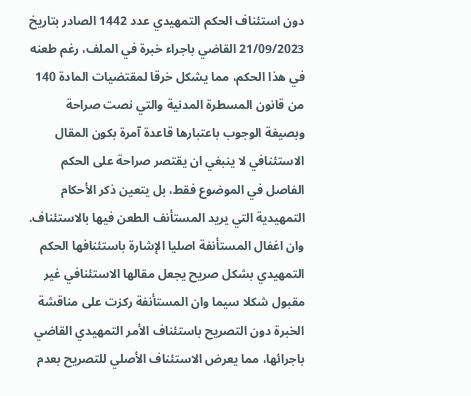دون استئناف الحكم التمهيدي عدد 1442 الصادر بتاريخ 21/09/2023 القاضي باجراء خبرة في الملف، رغم طعنه في هذا الحكم، مما يشكل خرقا لمقتضيات المادة 140 من قانون المسطرة المدنية والتي نصت صراحة وبصيغة الوجوب باعتبارها قاعدة آمرة بكون المقال الاستئنافي لا ينبغي ان يقتصر صراحة على الحكم الفاصل في الموضوع فقط، بل يتعين ذكر الأحكام التمهيدية التي يريد المستأنف الطعن فيها بالاستئناف. وان اغفال المستأنفة اصليا الإشارة باستئنافها الحكم التمهيدي بشكل صريح يجعل مقالها الاستئنافي غير مقبول شكلا سيما وان المستأنفة ركزت على مناقشة الخبرة دون التصريح باستئناف الأمر التمهيدي القاضي باجرائها، مما يعرض الاستئناف الأصلي للتصريح بعدم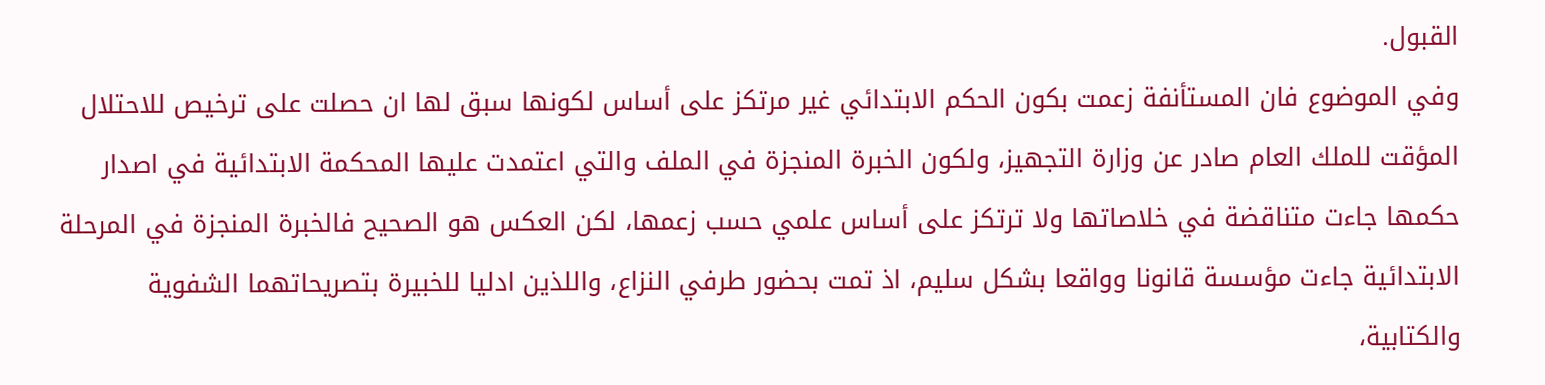القبول.
وفي الموضوع فان المستأنفة زعمت بكون الحكم الابتدائي غير مرتكز على أساس لكونها سبق لها ان حصلت على ترخيص للاحتلال المؤقت للملك العام صادر عن وزارة التجهيز، ولكون الخبرة المنجزة في الملف والتي اعتمدت عليها المحكمة الابتدائية في اصدار حكمها جاءت متناقضة في خلاصاتها ولا ترتكز على أساس علمي حسب زعمها، لكن العكس هو الصحيح فالخبرة المنجزة في المرحلة الابتدائية جاءت مؤسسة قانونا وواقعا بشكل سليم، اذ تمت بحضور طرفي النزاع، واللذين ادليا للخبيرة بتصريحاتهما الشفوية والكتابية،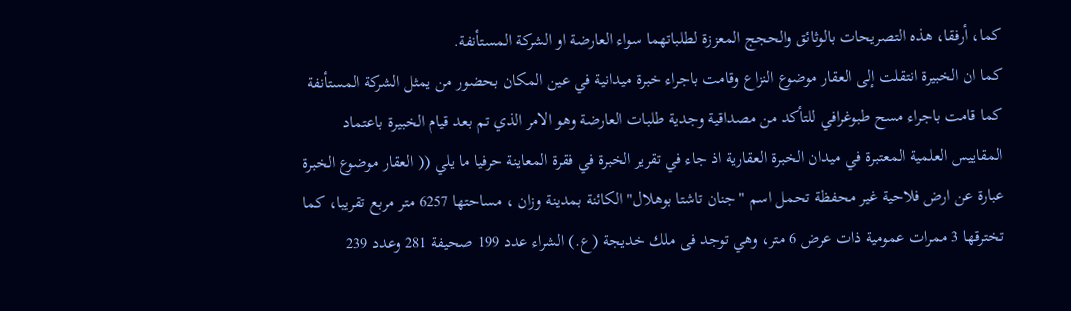كما، أرفقا، هذه التصريحات بالوثائق والحجج المعززة لطلباتهما سواء العارضة او الشركة المستأنفة.
كما ان الخبيرة انتقلت إلى العقار موضوع النزاع وقامت باجراء خبرة ميدانية في عين المكان بحضور من يمثل الشركة المستأنفة كما قامت باجراء مسح طبوغرافي للتأكد من مصداقية وجدية طلبات العارضة وهو الامر الذي تم بعد قيام الخبيرة باعتماد المقاييس العلمية المعتبرة في ميدان الخبرة العقارية اذ جاء في تقرير الخبرة في فقرة المعاينة حرفيا ما يلي (( العقار موضوع الخبرة عبارة عن ارض فلاحية غير محفظة تحمل اسم "جنان تاشتا بوهلال" الكائنة بمدينة وزان ، مساحتها 6257 متر مربع تقريبا، كما تخترقها 3 ممرات عمومية ذات عرض 6 متر، وهي توجد فى ملك خديجة (ع.) الشراء عدد 199 صحيفة 281 وعدد 239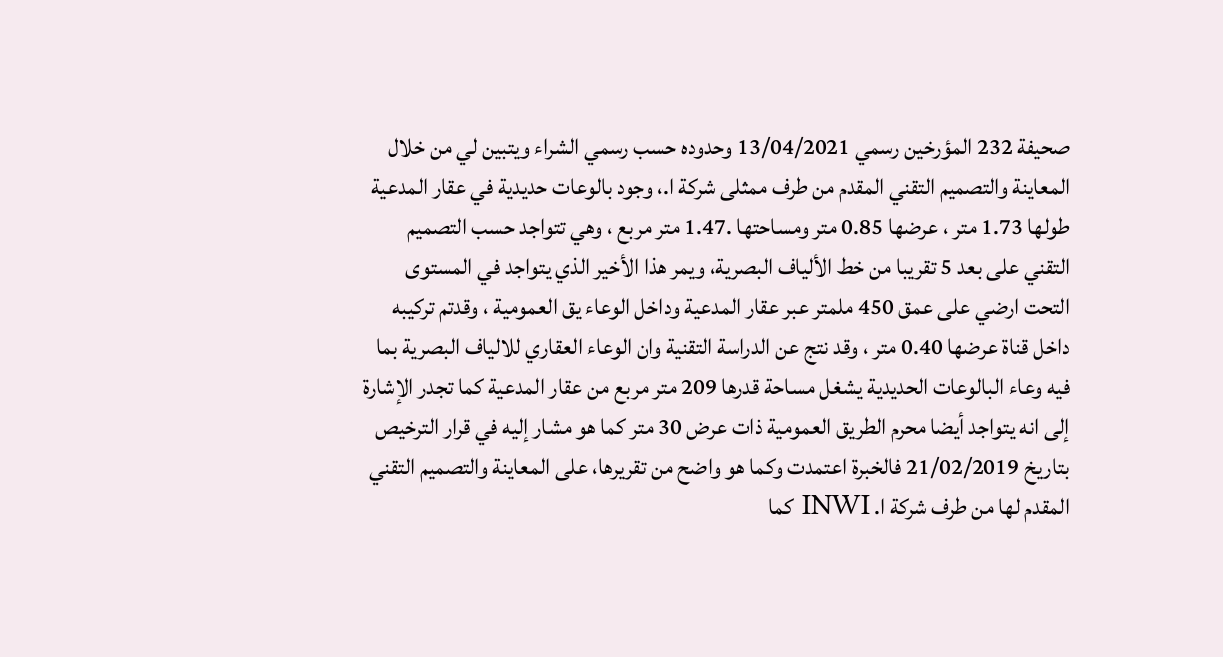صحيفة 232 المؤرخين رسمي 13/04/2021 وحدوده حسب رسمي الشراء ويتبين لي من خلال المعاينة والتصميم التقني المقدم من طرف ممثلى شركة ا.، وجود بالوعات حديدية في عقار المدعية طولها 1.73 متر ، عرضها 0.85 متر ومساحتها .1.47 متر مربع ، وهي تتواجد حسب التصميم التقني على بعد 5 تقريبا من خط الألياف البصرية، ويمر هذا الأخير الذي يتواجد في المستوى التحت ارضي على عمق 450 ملمتر عبر عقار المدعية وداخل الوعاء يق العمومية ، وقدتم تركيبه داخل قناة عرضها 0.40 متر ، وقد نتج عن الدراسة التقنية وان الوعاء العقاري للالياف البصرية بما فيه وعاء البالوعات الحديدية يشغل مساحة قدرها 209 متر مربع من عقار المدعية كما تجدر الإشارة إلى انه يتواجد أيضا محرم الطريق العمومية ذات عرض 30 متر كما هو مشار إليه في قرار الترخيص بتاريخ 21/02/2019 فالخبرة اعتمدت وكما هو واضح من تقريرها، على المعاينة والتصميم التقني المقدم لها من طرف شركة ا. INWI كما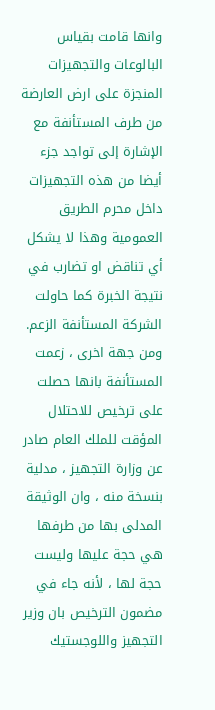وانها قامت بقياس البالوعات والتجهيزات المنجزة على ارض العارضة من طرف المستأنفة مع الإشارة إلى تواجد جزء أيضا من هذه التجهيزات داخل محرم الطريق العمومية وهذا لا يشكل أي تناقض او تضارب في نتيجة الخبرة كما حاولت الشركة المستأنفة الزعم.
ومن جهة اخرى ، زعمت المستأنفة بانها حصلت على ترخيص للاحتلال المؤقت للملك العام صادر عن وزارة التجهيز ، مدلية بنسخة منه ، وان الوثيقة المدلى بها من طرفها هي حجة عليها وليست حجة لها ، لأنه جاء في مضمون الترخيص بان وزير التجهيز واللوجستيك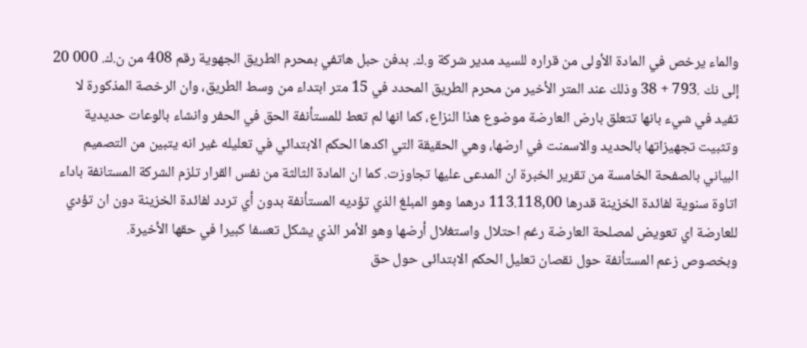والماء يرخص في المادة الأولى من قراره للسيد مدير شركة و.ك. بدفن حبل هاتفي بمحرم الطريق الجهوية رقم 408 من ن.ك. 000 20 إلى نك .793 + 38 وذلك عند المتر الأخير من محرم الطريق المحدد في 15 متر ابتداء من وسط الطريق، وان الرخصة المذكورة لا تفيد في شيء بانها تتعلق بارض العارضة موضوع هذا النزاع، كما انها لم تعط للمستأنفة الحق في الحفر وانشاء بالوعات حديدية وتثبيت تجهيزاتها بالحديد والاسمنت في ارضها، وهي الحقيقة التي اكدها الحكم الابتدائي في تعليله غير انه يتبين من التصميم البياني بالصفحة الخامسة من تقرير الخبرة ان المدعى عليها تجاوزت. كما ان المادة الثالثة من نفس القرار تلزم الشركة المستانفة باداء اتاوة سنوية لفائدة الخزينة قدرها 113.118,00 درهما وهو المبلغ الذي تؤديه المستأنفة بدون أي تردد لفائدة الخزينة دون ان تؤدي للعارضة اي تعويض لمصلحة العارضة رغم احتلال واستغلال أرضها وهو الأمر الذي يشكل تعسفا كبيرا في حقها الأخيرة.
وبخصوص زعم المستأنفة حول نقصان تعليل الحكم الابتدائى حول حق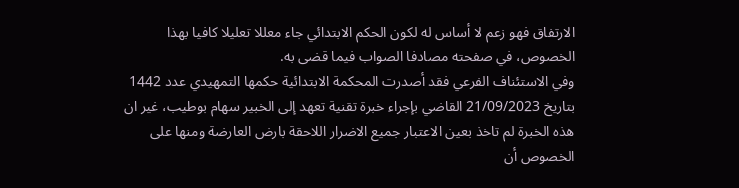الارتفاق فهو زعم لا أساس له لكون الحكم الابتدائي جاء معللا تعليلا كافيا بهذا الخصوص، في صفحته مصادفا الصواب فيما قضى به.
وفي الاستئناف الفرعي فقد أصدرت المحكمة الابتدائية حكمها التمهيدي عدد 1442 بتاريخ 21/09/2023 القاضي بإجراء خبرة تقنية تعهد إلى الخبير سهام بوطيب، غير ان هذه الخبرة لم تاخذ بعين الاعتبار جميع الاضرار اللاحقة بارض العارضة ومنها على الخصوص أن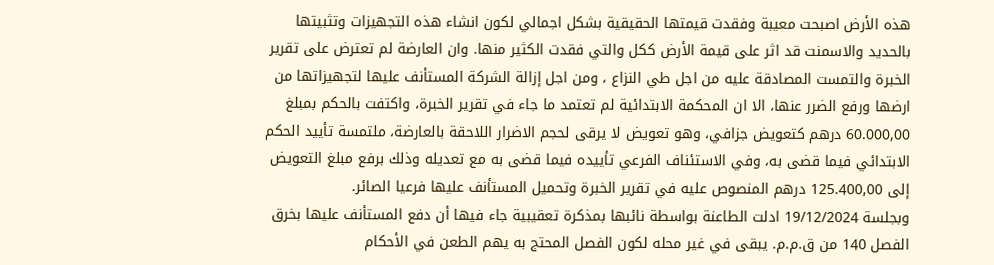هذه الأرض اصبحت معيبة وفقدت قيمتها الحقيقية بشكل اجمالي لكون انشاء هذه التجهيزات وتثبيتها بالحديد والاسمنت قد اثر على قيمة الأرض ككل والتي فقدت الكثير منها. وان العارضة لم تعترض على تقرير الخبرة والتمست المصادقة عليه من اجل طي النزاع ، ومن اجل إزالة الشركة المستأنف عليها لتجهيزاتها من ارضها ورفع الضرر عنها، الا ان المحكمة الابتدائية لم تعتمد ما جاء في تقرير الخبرة، واكتفت بالحكم بمبلغ 60.000,00 درهم كتعويض جزافي، وهو تعويض لا يرقى لحجم الاضرار اللاحقة بالعارضة، ملتمسة تأييد الحكم الابتدائي فيما قضى به، وفي الاستئناف الفرعي تأييده فيما قضى به مع تعديله وذلك برفع مبلغ التعويض إلى 125.400,00 درهم المنصوص عليه في تقرير الخبرة وتحميل المستأنف عليها فرعيا الصائر.
وبجلسة 19/12/2024 ادلت الطاعنة بواسطة نائبها بمذكرة تعقيبية جاء فيها أن دفع المستأنف عليها بخرق الفصل 140 من ق.م.م. يبقى في غير محله لكون الفصل المحتج به يهم الطعن في الأحكام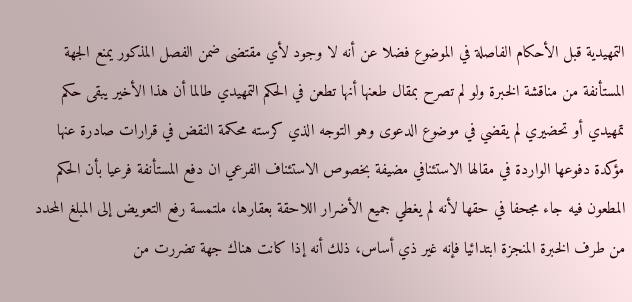التمهيدية قبل الأحكام الفاصلة في الموضوع فضلا عن أنه لا وجود لأي مقتضى ضمن الفصل المذكور يمنع الجهة المستأنفة من مناقشة الخبرة ولو لم تصرح بمقال طعنها أنها تطعن في الحكم التمهيدي طالما أن هذا الأخير يبقى حكم تمهيدي أو تحضيري لم يقضي في موضوع الدعوى وهو التوجه الذي كرسته محكمة النقض في قرارات صادرة عنها مؤكدة دفوعها الواردة في مقالها الاستئنافي مضيفة بخصوص الاستئناف الفرعي ان دفع المستأنفة فرعيا بأن الحكم المطعون فيه جاء مجحفا في حقها لأنه لم يغطي جميع الأضرار اللاحقة بعقارها، ملتمسة رفع التعويض إلى المبلغ المحدد من طرف الخبرة المنجزة ابتدائيا فإنه غير ذي أساس، ذلك أنه إذا كانت هناك جهة تضررت من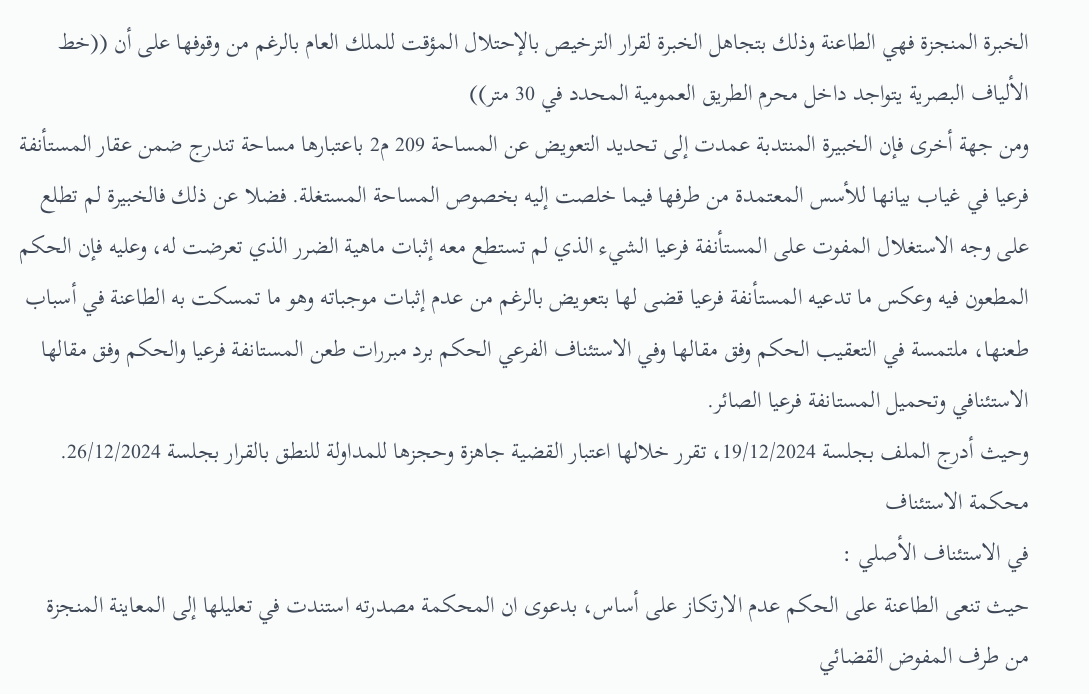الخبرة المنجزة فهي الطاعنة وذلك بتجاهل الخبرة لقرار الترخيص بالإحتلال المؤقت للملك العام بالرغم من وقوفها على أن ((خط الألياف البصرية يتواجد داخل محرم الطريق العمومية المحدد في 30 متر))
ومن جهة أخرى فإن الخبيرة المنتدبة عمدت إلى تحديد التعويض عن المساحة 209 م2 باعتبارها مساحة تندرج ضمن عقار المستأنفة فرعيا في غياب بيانها للأسس المعتمدة من طرفها فيما خلصت إليه بخصوص المساحة المستغلة. فضلا عن ذلك فالخبيرة لم تطلع على وجه الاستغلال المفوت على المستأنفة فرعيا الشيء الذي لم تستطع معه إثبات ماهية الضرر الذي تعرضت له، وعليه فإن الحكم المطعون فيه وعكس ما تدعيه المستأنفة فرعيا قضى لها بتعويض بالرغم من عدم إثبات موجباته وهو ما تمسكت به الطاعنة في أسباب طعنها، ملتمسة في التعقيب الحكم وفق مقالها وفي الاستئناف الفرعي الحكم برد مبررات طعن المستانفة فرعيا والحكم وفق مقالها الاستئنافي وتحميل المستانفة فرعيا الصائر.
وحيث أدرج الملف بجلسة 19/12/2024، تقرر خلالها اعتبار القضية جاهزة وحجزها للمداولة للنطق بالقرار بجلسة 26/12/2024.
محكمة الاستئناف
في الاستئناف الأصلي :
حيث تنعى الطاعنة على الحكم عدم الارتكاز على أساس، بدعوى ان المحكمة مصدرته استندت في تعليلها إلى المعاينة المنجزة من طرف المفوض القضائي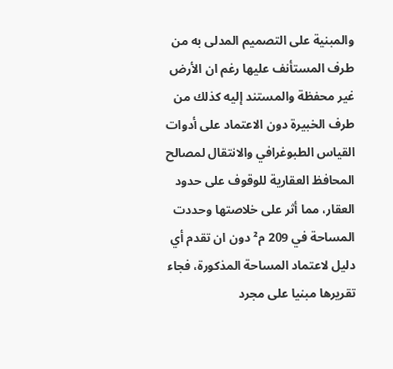والمبنية على التصميم المدلى به من طرف المستأنف عليها رغم ان الأرض غير محفظة والمستند إليه كذلك من طرف الخبيرة دون الاعتماد على أدوات القياس الطبوغرافي والانتقال لمصالح المحافظ العقارية للوقوف على حدود العقار، مما أثر على خلاصتها وحددت المساحة في 209 م² دون ان تقدم أي دليل لاعتماد المساحة المذكورة، فجاء تقريرها مبنيا على مجرد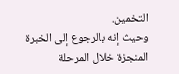التخمين.
وحيث إنه بالرجوع إلى الخبرة المنجزة خلال المرحلة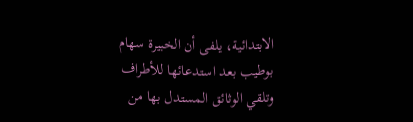الابتدائية، يلفى أن الخبيرة سهام بوطيب بعد استدعائها للأطراف وتلقي الوثائق المستدل بها من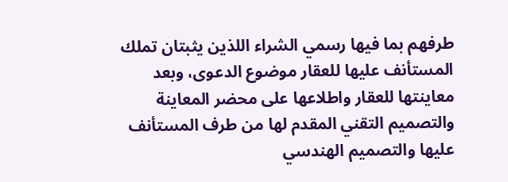طرفهم بما فيها رسمي الشراء اللذين يثبتان تملك المستأنف عليها للعقار موضوع الدعوى، وبعد معاينتها للعقار واطلاعها على محضر المعاينة والتصميم التقني المقدم لها من طرف المستأنف عليها والتصميم الهندسي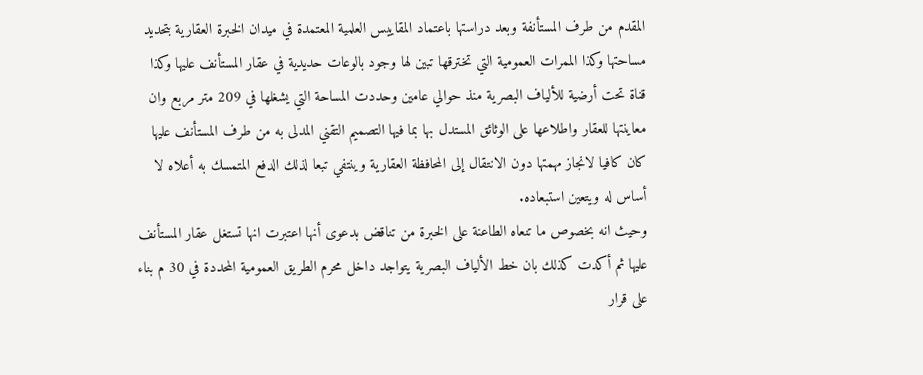المقدم من طرف المستأنفة وبعد دراستها باعتماد المقاييس العلمية المعتمدة في ميدان الخبرة العقارية بتحديد مساحتها وكذا الممرات العمومية التي تخترقها تبين لها وجود بالوعات حديدية في عقار المستأنف عليها وكذا قناة تحت أرضية للألياف البصرية منذ حوالي عامين وحددت المساحة التي يشغلها في 209 متر مربع وان معاينتها للعقار واطلاعها على الوثائق المستدل بها بما فيها التصميم التقني المدلى به من طرف المستأنف عليها كان كافيا لانجاز مهمتها دون الانتقال إلى المحافظة العقارية وينتفي تبعا لذلك الدفع المتمسك به أعلاه لا أساس له ويتعين استبعاده.
وحيث انه بخصوص ما تنعاه الطاعنة على الخبرة من تناقض بدعوى أنها اعتبرت انها تستغل عقار المستأنف عليها ثم أكدت كذلك بان خط الألياف البصرية يتواجد داخل محرم الطريق العمومية المحددة في 30 م بناء على قرار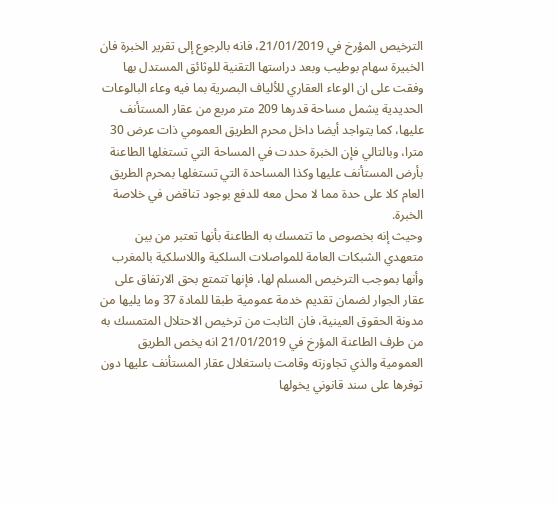الترخيص المؤرخ في 21/01/2019، فانه بالرجوع إلى تقرير الخبرة فان الخبيرة سهام بوطيب وبعد دراستها التقنية للوثائق المستدل بها وفقت على ان الوعاء العقاري للألياف البصرية بما فيه وعاء البالوعات الحديدية يشمل مساحة قدرها 209 متر مربع من عقار المستأنف عليها، كما يتواجد أيضا داخل محرم الطريق العمومي ذات عرض 30 مترا، وبالتالي فإن الخبرة حددت في المساحة التي تستغلها الطاعنة بأرض المستأنف عليها وكذا المساحدة التي تستغلها بمحرم الطريق العام كلا على حدة مما لا محل معه للدفع بوجود تناقض في خلاصة الخبرة.
وحيث إنه بخصوص ما تتمسك به الطاعنة بأنها تعتبر من بين متعهدي الشبكات العامة للمواصلات السلكية واللاسلكية بالمغرب وأنها بموجب الترخيص المسلم لها، فإنها تتمتع بحق الارتفاق على عقار الجوار لضمان تقديم خدمة عمومية طبقا للمادة 37 وما يليها من مدونة الحقوق العينية، فان الثابت من ترخيص الاحتلال المتمسك به من طرف الطاعنة المؤرخ في 21/01/2019 انه يخص الطريق العمومية والذي تجاوزته وقامت باستغلال عقار المستأنف عليها دون توفرها على سند قانوني يخولها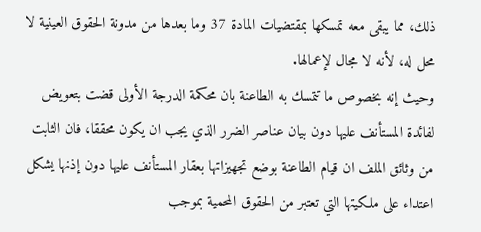ذلك، مما يبقى معه تمسكها بمقتضيات المادة 37 وما بعدها من مدونة الحقوق العينية لا محل له، لأنه لا مجال لإعمالها.
وحيث إنه بخصوص ما تتمسك به الطاعنة بان محكمة الدرجة الأولى قضت بتعويض لفائدة المستأنف عليها دون بيان عناصر الضرر الذي يجب ان يكون محققا، فان الثابت من وثائق الملف ان قيام الطاعنة بوضع تجهيزاتها بعقار المستأنف عليها دون إذنها يشكل اعتداء على ملكيتها التي تعتبر من الحقوق المحمية بموجب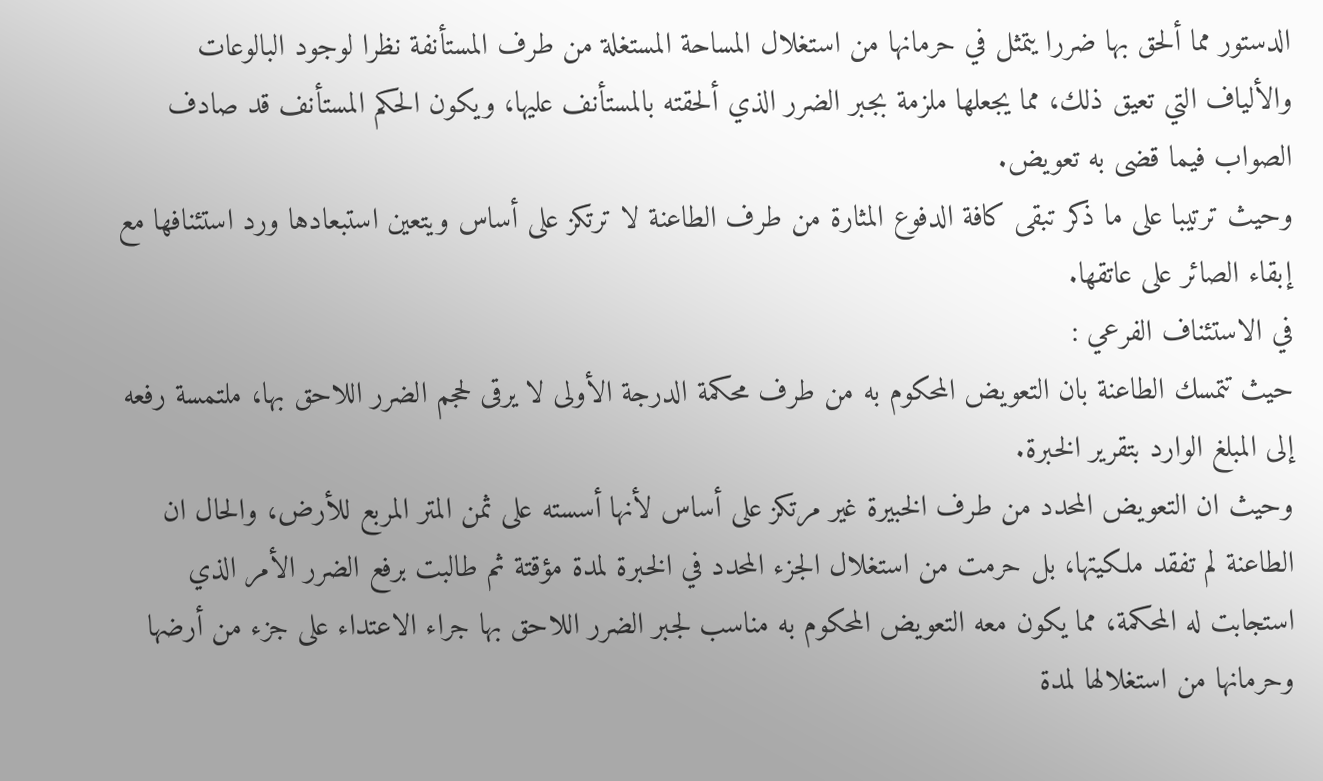الدستور مما ألحق بها ضررا يتمثل في حرمانها من استغلال المساحة المستغلة من طرف المستأنفة نظرا لوجود البالوعات والألياف التي تعيق ذلك، مما يجعلها ملزمة بجبر الضرر الذي ألحقته بالمستأنف عليها، ويكون الحكم المستأنف قد صادف الصواب فيما قضى به تعويض.
وحيث ترتيبا على ما ذكر تبقى كافة الدفوع المثارة من طرف الطاعنة لا ترتكز على أساس ويتعين استبعادها ورد استئنافها مع إبقاء الصائر على عاتقها.
في الاستئناف الفرعي :
حيث تتمسك الطاعنة بان التعويض المحكوم به من طرف محكمة الدرجة الأولى لا يرقى لحجم الضرر اللاحق بها، ملتمسة رفعه إلى المبلغ الوارد بتقرير الخبرة.
وحيث ان التعويض المحدد من طرف الخبيرة غير مرتكز على أساس لأنها أسسته على ثمن المتر المربع للأرض، والحال ان الطاعنة لم تفقد ملكيتها، بل حرمت من استغلال الجزء المحدد في الخبرة لمدة مؤقتة ثم طالبت برفع الضرر الأمر الذي استجابت له المحكمة، مما يكون معه التعويض المحكوم به مناسب لجبر الضرر اللاحق بها جراء الاعتداء على جزء من أرضها وحرمانها من استغلالها لمدة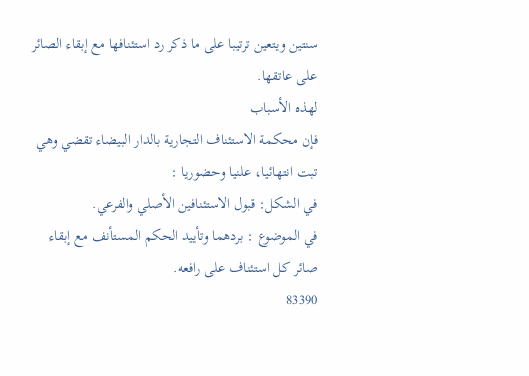سنتين ويتعين ترتيبا على ما ذكر رد استئنافها مع إبقاء الصائر على عاتقها.
لهذه الأسباب
فإن محكمة الاستئناف التجارية بالدار البيضاء تقضي وهي تبت انتهائيا، علنيا وحضوريا :
في الشكل: قبول الاستئنافين الأصلي والفرعي.
في الموضوع : بردهما وتأييد الحكم المستأنف مع إبقاء صائر كل استئناف على رافعه.
83390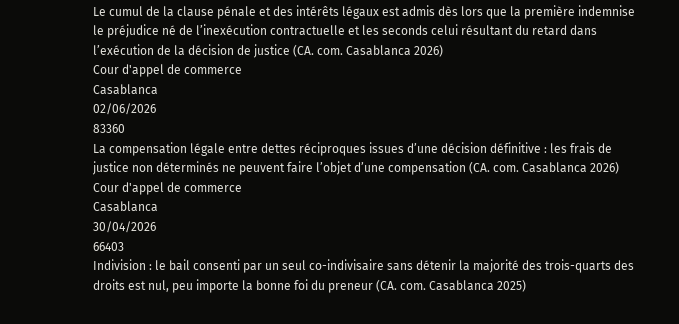Le cumul de la clause pénale et des intérêts légaux est admis dès lors que la première indemnise le préjudice né de l’inexécution contractuelle et les seconds celui résultant du retard dans l’exécution de la décision de justice (CA. com. Casablanca 2026)
Cour d'appel de commerce
Casablanca
02/06/2026
83360
La compensation légale entre dettes réciproques issues d’une décision définitive : les frais de justice non déterminés ne peuvent faire l’objet d’une compensation (CA. com. Casablanca 2026)
Cour d'appel de commerce
Casablanca
30/04/2026
66403
Indivision : le bail consenti par un seul co-indivisaire sans détenir la majorité des trois-quarts des droits est nul, peu importe la bonne foi du preneur (CA. com. Casablanca 2025)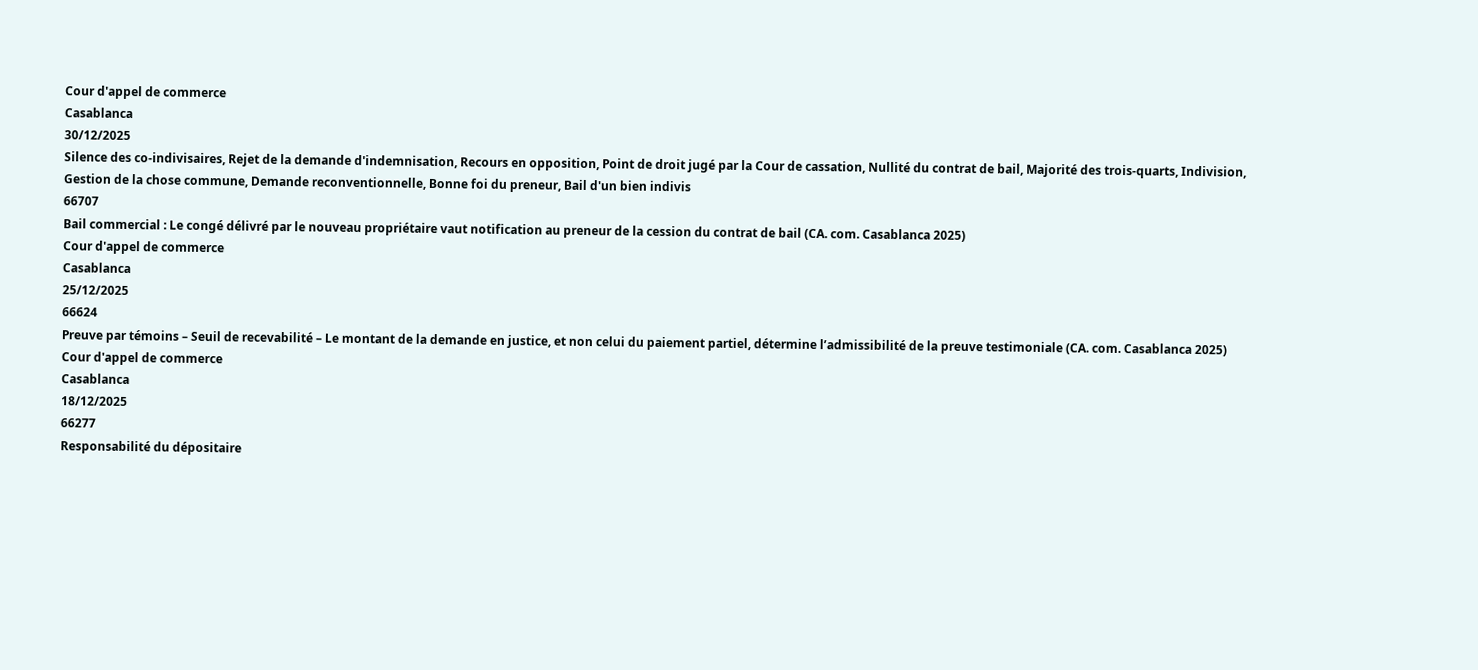Cour d'appel de commerce
Casablanca
30/12/2025
Silence des co-indivisaires, Rejet de la demande d'indemnisation, Recours en opposition, Point de droit jugé par la Cour de cassation, Nullité du contrat de bail, Majorité des trois-quarts, Indivision, Gestion de la chose commune, Demande reconventionnelle, Bonne foi du preneur, Bail d'un bien indivis
66707
Bail commercial : Le congé délivré par le nouveau propriétaire vaut notification au preneur de la cession du contrat de bail (CA. com. Casablanca 2025)
Cour d'appel de commerce
Casablanca
25/12/2025
66624
Preuve par témoins – Seuil de recevabilité – Le montant de la demande en justice, et non celui du paiement partiel, détermine l’admissibilité de la preuve testimoniale (CA. com. Casablanca 2025)
Cour d'appel de commerce
Casablanca
18/12/2025
66277
Responsabilité du dépositaire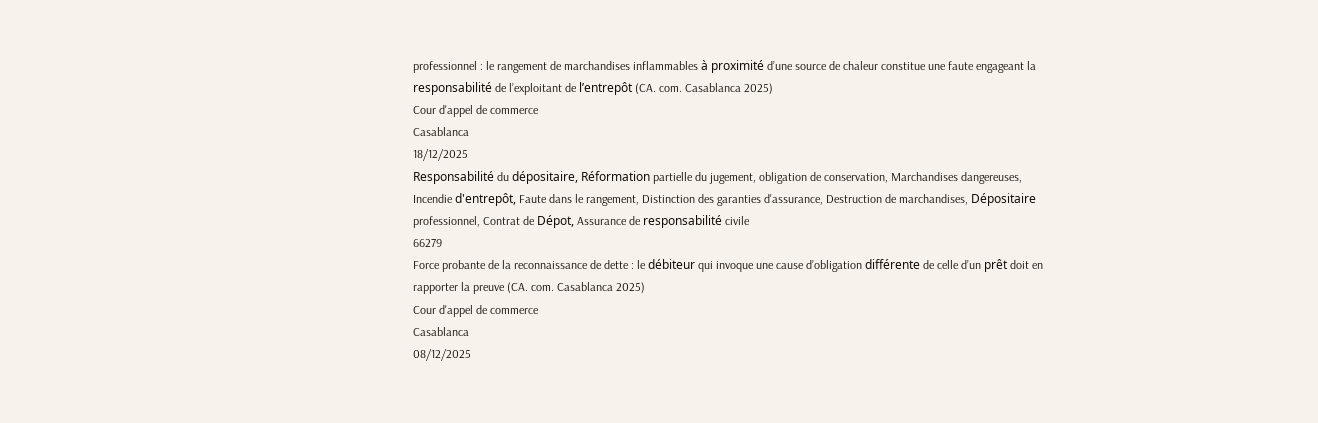professionnel : le rangement de marchandises inflammables à proximité d’une source de chaleur constitue une faute engageant la responsabilité de l’exploitant de l’entrepôt (CA. com. Casablanca 2025)
Cour d'appel de commerce
Casablanca
18/12/2025
Responsabilité du dépositaire, Réformation partielle du jugement, obligation de conservation, Marchandises dangereuses, Incendie d'entrepôt, Faute dans le rangement, Distinction des garanties d'assurance, Destruction de marchandises, Dépositaire professionnel, Contrat de Dépot, Assurance de responsabilité civile
66279
Force probante de la reconnaissance de dette : le débiteur qui invoque une cause d’obligation différente de celle d’un prêt doit en rapporter la preuve (CA. com. Casablanca 2025)
Cour d'appel de commerce
Casablanca
08/12/2025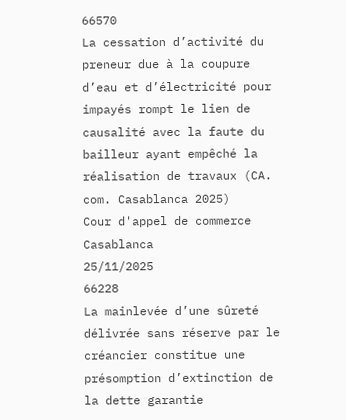66570
La cessation d’activité du preneur due à la coupure d’eau et d’électricité pour impayés rompt le lien de causalité avec la faute du bailleur ayant empêché la réalisation de travaux (CA. com. Casablanca 2025)
Cour d'appel de commerce
Casablanca
25/11/2025
66228
La mainlevée d’une sûreté délivrée sans réserve par le créancier constitue une présomption d’extinction de la dette garantie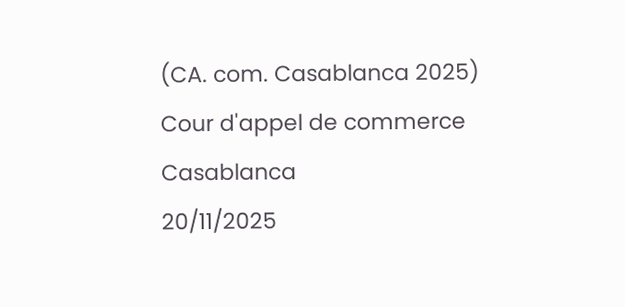(CA. com. Casablanca 2025)
Cour d'appel de commerce
Casablanca
20/11/2025